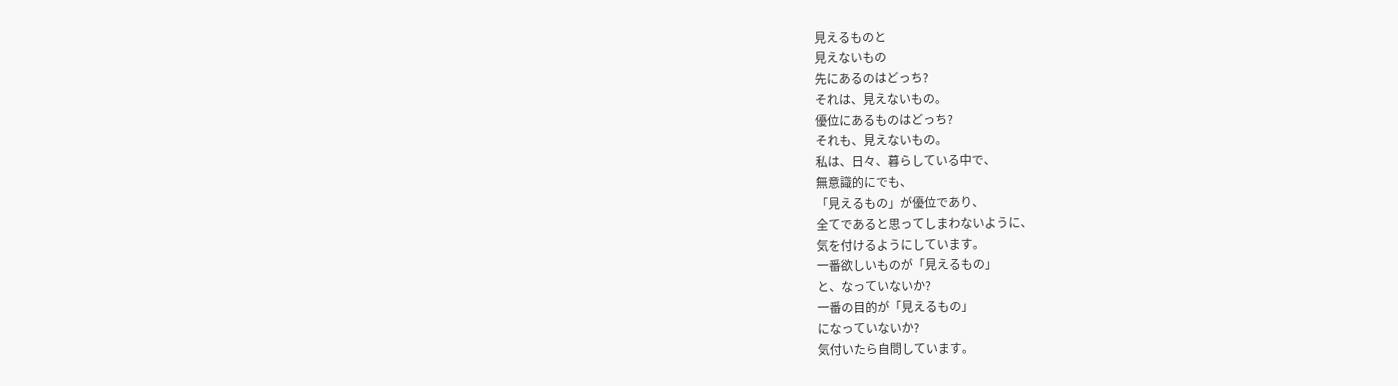見えるものと
見えないもの
先にあるのはどっち?
それは、見えないもの。
優位にあるものはどっち?
それも、見えないもの。
私は、日々、暮らしている中で、
無意識的にでも、
「見えるもの」が優位であり、
全てであると思ってしまわないように、
気を付けるようにしています。
一番欲しいものが「見えるもの」
と、なっていないか?
一番の目的が「見えるもの」
になっていないか?
気付いたら自問しています。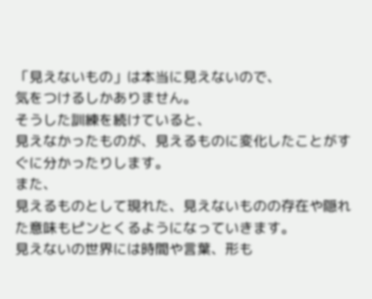「見えないもの」は本当に見えないので、
気をつけるしかありません。
そうした訓練を続けていると、
見えなかったものが、見えるものに変化したことがすぐに分かったりします。
また、
見えるものとして現れた、見えないものの存在や隠れた意味もピンとくるようになっていきます。
見えないの世界には時間や言葉、形も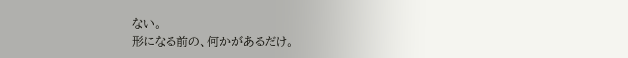ない。
形になる前の、何かがあるだけ。